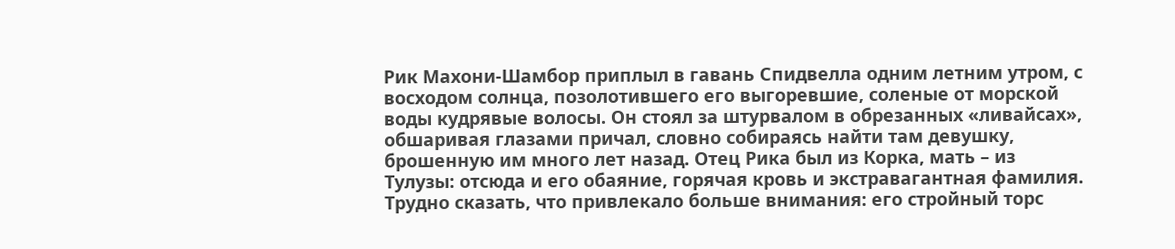Рик Махони-Шамбор приплыл в гавань Спидвелла одним летним утром, с восходом солнца, позолотившего его выгоревшие, соленые от морской воды кудрявые волосы. Он стоял за штурвалом в обрезанных «ливайсах», обшаривая глазами причал, словно собираясь найти там девушку, брошенную им много лет назад. Отец Рика был из Корка, мать – из Тулузы: отсюда и его обаяние, горячая кровь и экстравагантная фамилия. Трудно сказать, что привлекало больше внимания: его стройный торс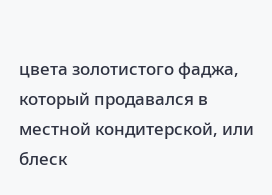цвета золотистого фаджа, который продавался в местной кондитерской, или блеск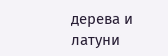дерева и латуни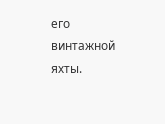его винтажной яхты.